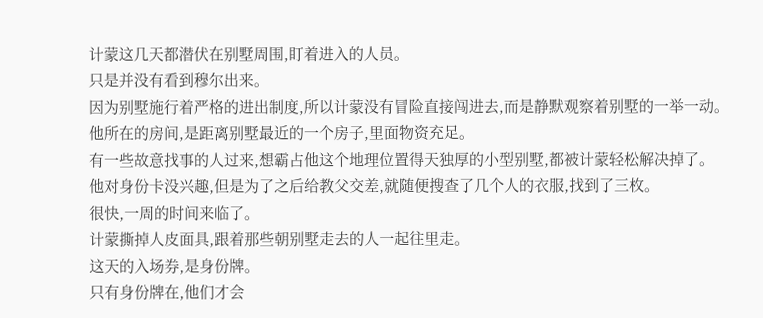计蒙这几天都潜伏在别墅周围,盯着进入的人员。
只是并没有看到穆尔出来。
因为别墅施行着严格的进出制度,所以计蒙没有冒险直接闯进去,而是静默观察着别墅的一举一动。
他所在的房间,是距离别墅最近的一个房子,里面物资充足。
有一些故意找事的人过来,想霸占他这个地理位置得天独厚的小型别墅,都被计蒙轻松解决掉了。
他对身份卡没兴趣,但是为了之后给教父交差,就随便搜查了几个人的衣服,找到了三枚。
很快,一周的时间来临了。
计蒙撕掉人皮面具,跟着那些朝别墅走去的人一起往里走。
这天的入场券,是身份牌。
只有身份牌在,他们才会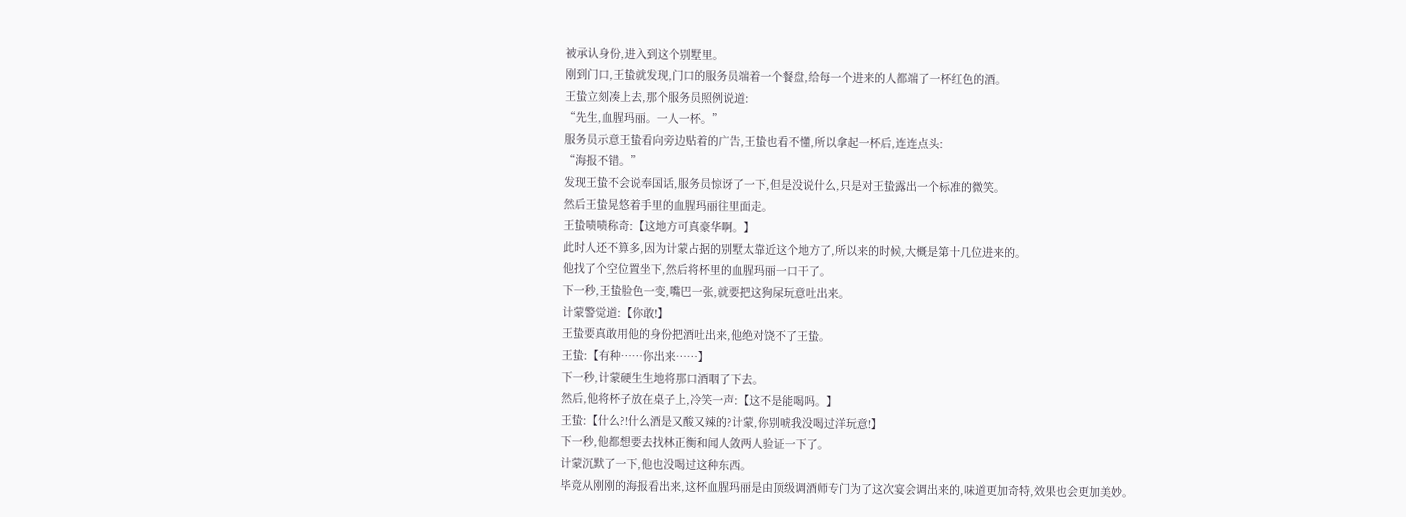被承认身份,进入到这个别墅里。
刚到门口,王蛰就发现,门口的服务员端着一个餐盘,给每一个进来的人都端了一杯红色的酒。
王蛰立刻凑上去,那个服务员照例说道:
“先生,血腥玛丽。一人一杯。”
服务员示意王蛰看向旁边贴着的广告,王蛰也看不懂,所以拿起一杯后,连连点头:
“海报不错。”
发现王蛰不会说奉国话,服务员惊讶了一下,但是没说什么,只是对王蛰露出一个标准的微笑。
然后王蛰晃悠着手里的血腥玛丽往里面走。
王蛰啧啧称奇:【这地方可真豪华啊。】
此时人还不算多,因为计蒙占据的别墅太靠近这个地方了,所以来的时候,大概是第十几位进来的。
他找了个空位置坐下,然后将杯里的血腥玛丽一口干了。
下一秒,王蛰脸色一变,嘴巴一张,就要把这狗屎玩意吐出来。
计蒙警觉道:【你敢!】
王蛰要真敢用他的身份把酒吐出来,他绝对饶不了王蛰。
王蛰:【有种……你出来……】
下一秒,计蒙硬生生地将那口酒咽了下去。
然后,他将杯子放在桌子上,冷笑一声:【这不是能喝吗。】
王蛰:【什么?!什么酒是又酸又辣的?计蒙,你别唬我没喝过洋玩意!】
下一秒,他都想要去找林正衡和闻人敛两人验证一下了。
计蒙沉默了一下,他也没喝过这种东西。
毕竟从刚刚的海报看出来,这杯血腥玛丽是由顶级调酒师专门为了这次宴会调出来的,味道更加奇特,效果也会更加美妙。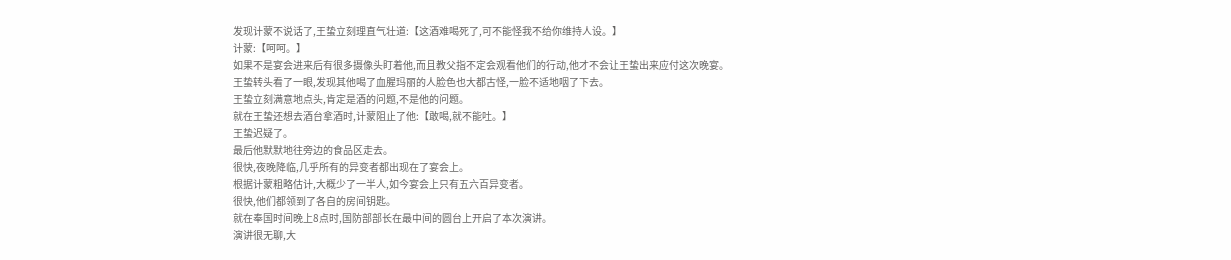发现计蒙不说话了,王蛰立刻理直气壮道:【这酒难喝死了,可不能怪我不给你维持人设。】
计蒙:【呵呵。】
如果不是宴会进来后有很多摄像头盯着他,而且教父指不定会观看他们的行动,他才不会让王蛰出来应付这次晚宴。
王蛰转头看了一眼,发现其他喝了血腥玛丽的人脸色也大都古怪,一脸不适地咽了下去。
王蛰立刻满意地点头,肯定是酒的问题,不是他的问题。
就在王蛰还想去酒台拿酒时,计蒙阻止了他:【敢喝,就不能吐。】
王蛰迟疑了。
最后他默默地往旁边的食品区走去。
很快,夜晚降临,几乎所有的异变者都出现在了宴会上。
根据计蒙粗略估计,大概少了一半人,如今宴会上只有五六百异变者。
很快,他们都领到了各自的房间钥匙。
就在奉国时间晚上8点时,国防部部长在最中间的圆台上开启了本次演讲。
演讲很无聊,大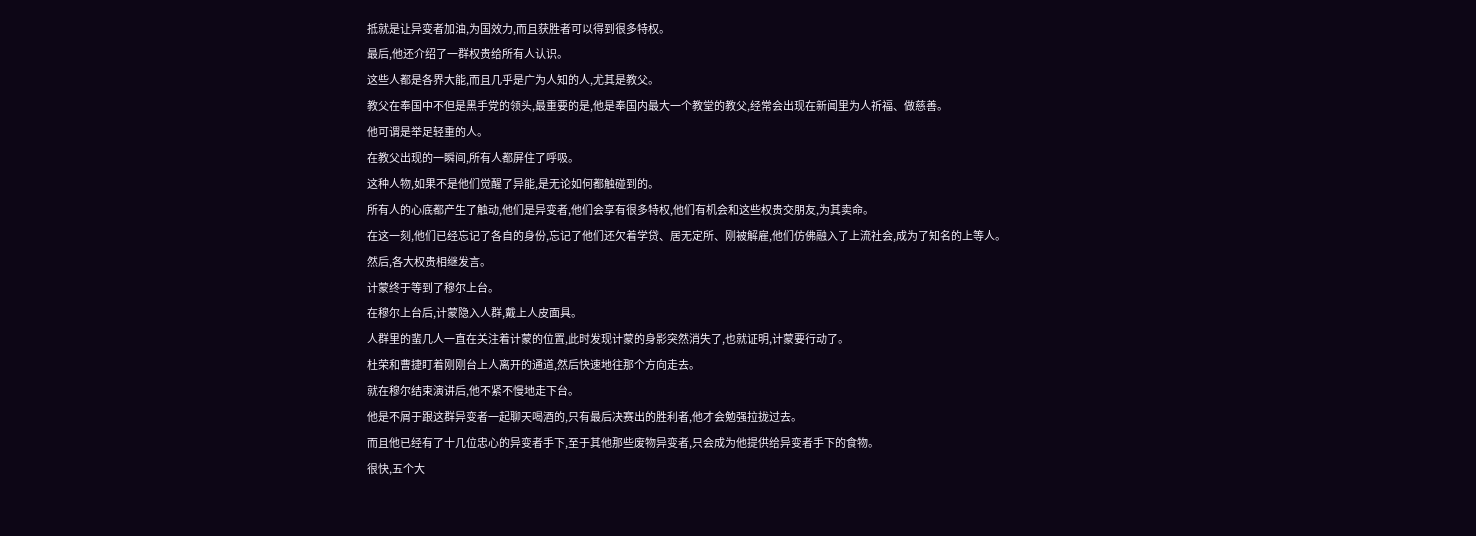抵就是让异变者加油,为国效力,而且获胜者可以得到很多特权。
最后,他还介绍了一群权贵给所有人认识。
这些人都是各界大能,而且几乎是广为人知的人,尤其是教父。
教父在奉国中不但是黑手党的领头,最重要的是,他是奉国内最大一个教堂的教父,经常会出现在新闻里为人祈福、做慈善。
他可谓是举足轻重的人。
在教父出现的一瞬间,所有人都屏住了呼吸。
这种人物,如果不是他们觉醒了异能,是无论如何都触碰到的。
所有人的心底都产生了触动,他们是异变者,他们会享有很多特权,他们有机会和这些权贵交朋友,为其卖命。
在这一刻,他们已经忘记了各自的身份,忘记了他们还欠着学贷、居无定所、刚被解雇,他们仿佛融入了上流社会,成为了知名的上等人。
然后,各大权贵相继发言。
计蒙终于等到了穆尔上台。
在穆尔上台后,计蒙隐入人群,戴上人皮面具。
人群里的蜚几人一直在关注着计蒙的位置,此时发现计蒙的身影突然消失了,也就证明,计蒙要行动了。
杜荣和曹捷盯着刚刚台上人离开的通道,然后快速地往那个方向走去。
就在穆尔结束演讲后,他不紧不慢地走下台。
他是不屑于跟这群异变者一起聊天喝酒的,只有最后决赛出的胜利者,他才会勉强拉拢过去。
而且他已经有了十几位忠心的异变者手下,至于其他那些废物异变者,只会成为他提供给异变者手下的食物。
很快,五个大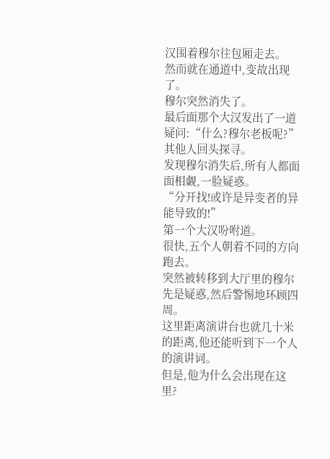汉围着穆尔往包厢走去。
然而就在通道中,变故出现了。
穆尔突然消失了。
最后面那个大汉发出了一道疑问:“什么?穆尔老板呢?”
其他人回头探寻。
发现穆尔消失后,所有人都面面相觑,一脸疑惑。
“分开找!或许是异变者的异能导致的!”
第一个大汉吩咐道。
很快,五个人朝着不同的方向跑去。
突然被转移到大厅里的穆尔先是疑惑,然后警惕地环顾四周。
这里距离演讲台也就几十米的距离,他还能听到下一个人的演讲词。
但是,他为什么会出现在这里?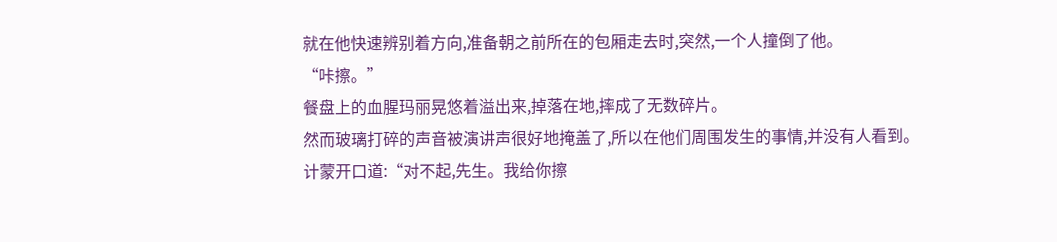就在他快速辨别着方向,准备朝之前所在的包厢走去时,突然,一个人撞倒了他。
“咔擦。”
餐盘上的血腥玛丽晃悠着溢出来,掉落在地,摔成了无数碎片。
然而玻璃打碎的声音被演讲声很好地掩盖了,所以在他们周围发生的事情,并没有人看到。
计蒙开口道:“对不起,先生。我给你擦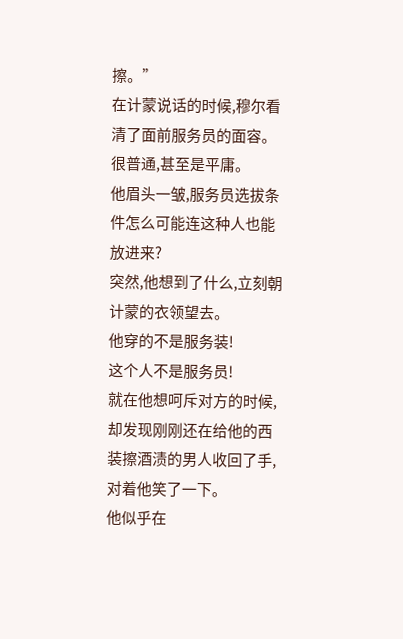擦。”
在计蒙说话的时候,穆尔看清了面前服务员的面容。
很普通,甚至是平庸。
他眉头一皱,服务员选拔条件怎么可能连这种人也能放进来?
突然,他想到了什么,立刻朝计蒙的衣领望去。
他穿的不是服务装!
这个人不是服务员!
就在他想呵斥对方的时候,却发现刚刚还在给他的西装擦酒渍的男人收回了手,对着他笑了一下。
他似乎在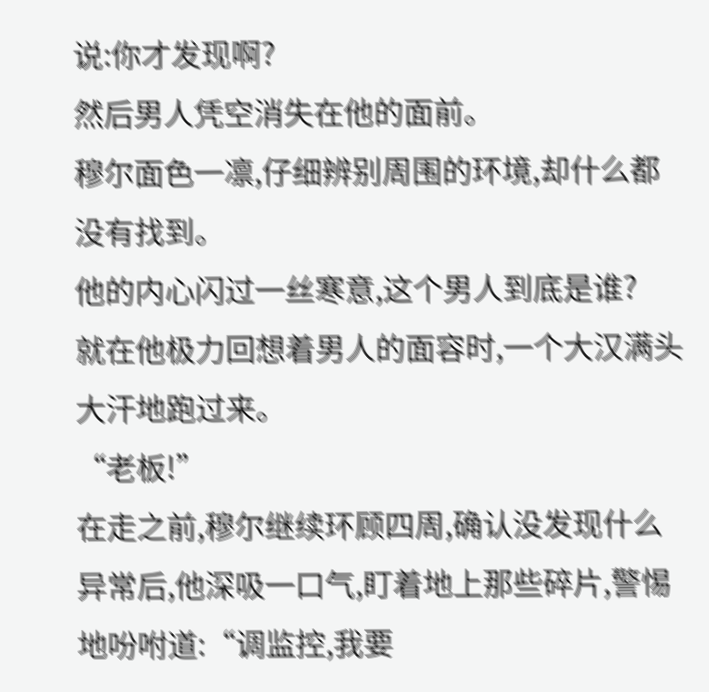说:你才发现啊?
然后男人凭空消失在他的面前。
穆尔面色一凛,仔细辨别周围的环境,却什么都没有找到。
他的内心闪过一丝寒意,这个男人到底是谁?
就在他极力回想着男人的面容时,一个大汉满头大汗地跑过来。
“老板!”
在走之前,穆尔继续环顾四周,确认没发现什么异常后,他深吸一口气,盯着地上那些碎片,警惕地吩咐道:“调监控,我要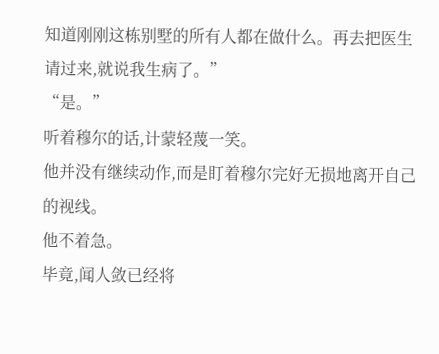知道刚刚这栋别墅的所有人都在做什么。再去把医生请过来,就说我生病了。”
“是。”
听着穆尔的话,计蒙轻蔑一笑。
他并没有继续动作,而是盯着穆尔完好无损地离开自己的视线。
他不着急。
毕竟,闻人敛已经将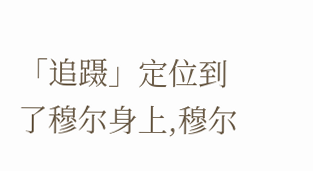「追蹑」定位到了穆尔身上,穆尔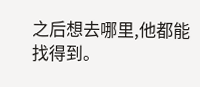之后想去哪里,他都能找得到。